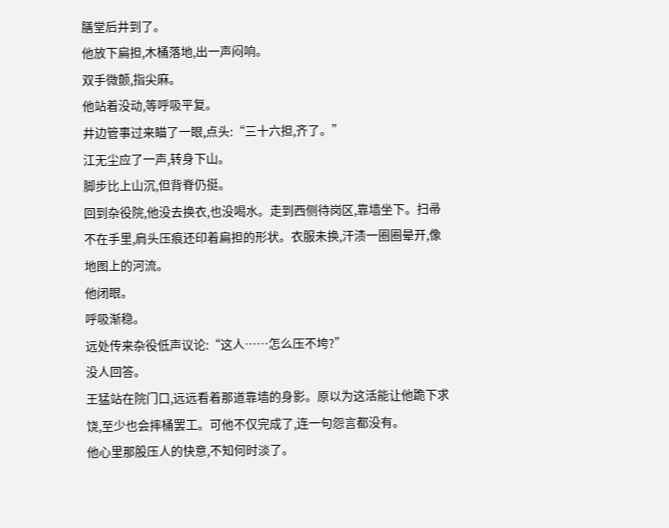膳堂后井到了。
他放下扁担,木桶落地,出一声闷响。
双手微颤,指尖麻。
他站着没动,等呼吸平复。
井边管事过来瞄了一眼,点头:“三十六担,齐了。”
江无尘应了一声,转身下山。
脚步比上山沉,但背脊仍挺。
回到杂役院,他没去换衣,也没喝水。走到西侧待岗区,靠墙坐下。扫帚不在手里,肩头压痕还印着扁担的形状。衣服未换,汗渍一圈圈晕开,像地图上的河流。
他闭眼。
呼吸渐稳。
远处传来杂役低声议论:“这人……怎么压不垮?”
没人回答。
王猛站在院门口,远远看着那道靠墙的身影。原以为这活能让他跪下求饶,至少也会摔桶罢工。可他不仅完成了,连一句怨言都没有。
他心里那股压人的快意,不知何时淡了。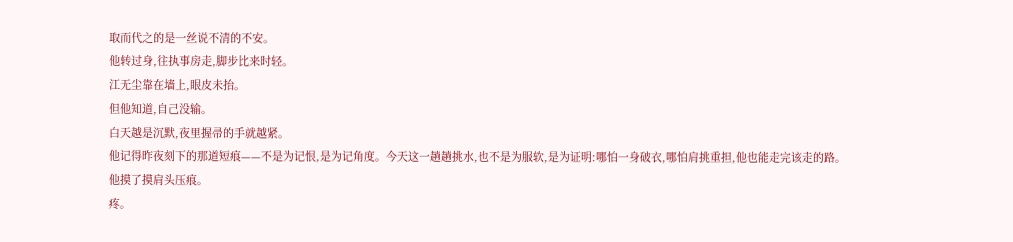取而代之的是一丝说不清的不安。
他转过身,往执事房走,脚步比来时轻。
江无尘靠在墙上,眼皮未抬。
但他知道,自己没输。
白天越是沉默,夜里握帚的手就越紧。
他记得昨夜刻下的那道短痕——不是为记恨,是为记角度。今天这一趟趟挑水,也不是为服软,是为证明:哪怕一身破衣,哪怕肩挑重担,他也能走完该走的路。
他摸了摸肩头压痕。
疼。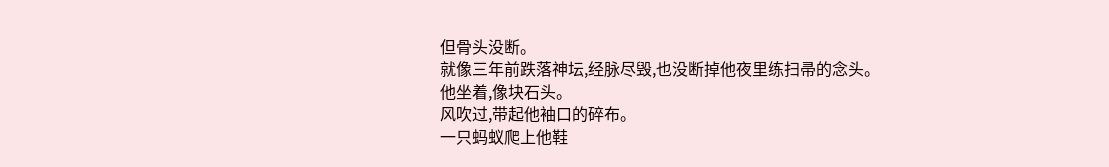但骨头没断。
就像三年前跌落神坛,经脉尽毁,也没断掉他夜里练扫帚的念头。
他坐着,像块石头。
风吹过,带起他袖口的碎布。
一只蚂蚁爬上他鞋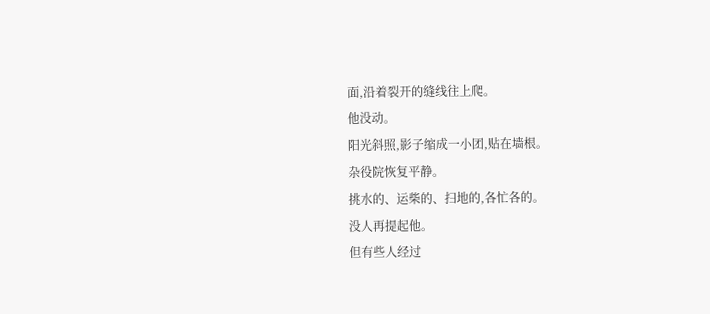面,沿着裂开的缝线往上爬。
他没动。
阳光斜照,影子缩成一小团,贴在墙根。
杂役院恢复平静。
挑水的、运柴的、扫地的,各忙各的。
没人再提起他。
但有些人经过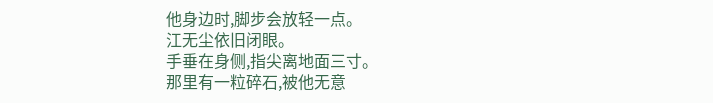他身边时,脚步会放轻一点。
江无尘依旧闭眼。
手垂在身侧,指尖离地面三寸。
那里有一粒碎石,被他无意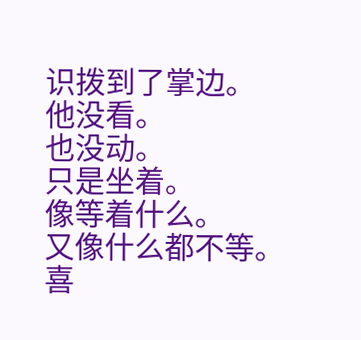识拨到了掌边。
他没看。
也没动。
只是坐着。
像等着什么。
又像什么都不等。
喜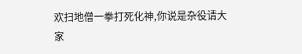欢扫地僧一拳打死化神,你说是杂役请大家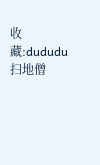收藏:dududu扫地僧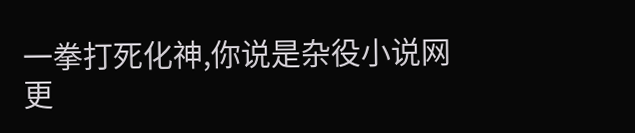一拳打死化神,你说是杂役小说网更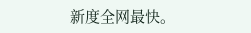新度全网最快。